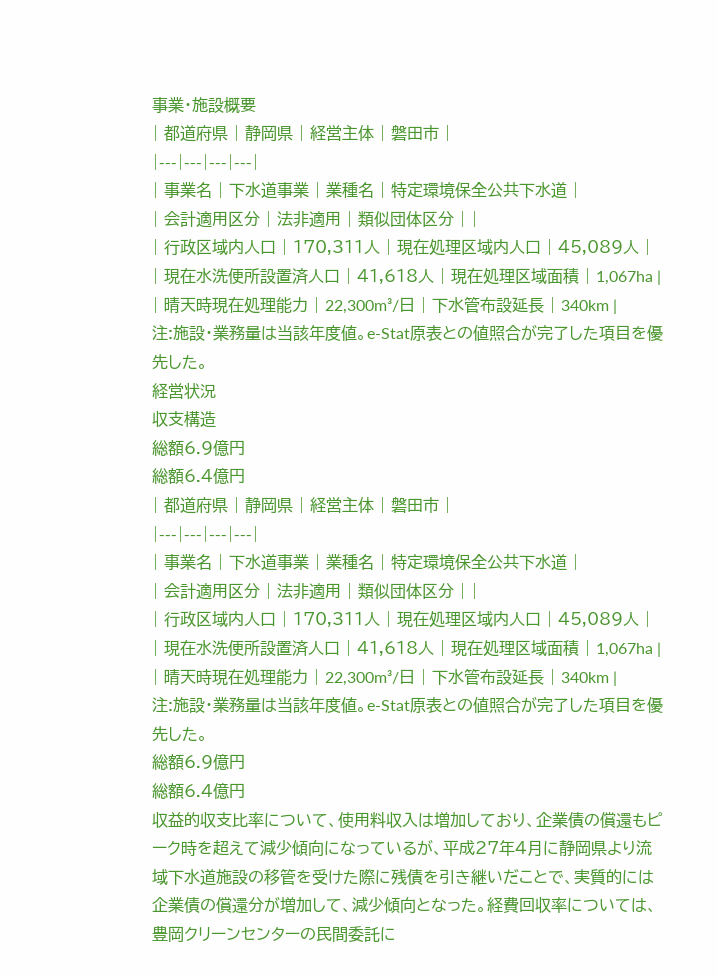事業・施設概要
| 都道府県 | 静岡県 | 経営主体 | 磐田市 |
|---|---|---|---|
| 事業名 | 下水道事業 | 業種名 | 特定環境保全公共下水道 |
| 会計適用区分 | 法非適用 | 類似団体区分 | |
| 行政区域内人口 | 170,311人 | 現在処理区域内人口 | 45,089人 |
| 現在水洗便所設置済人口 | 41,618人 | 現在処理区域面積 | 1,067ha |
| 晴天時現在処理能力 | 22,300m³/日 | 下水管布設延長 | 340km |
注:施設・業務量は当該年度値。e-Stat原表との値照合が完了した項目を優先した。
経営状況
収支構造
総額6.9億円
総額6.4億円
| 都道府県 | 静岡県 | 経営主体 | 磐田市 |
|---|---|---|---|
| 事業名 | 下水道事業 | 業種名 | 特定環境保全公共下水道 |
| 会計適用区分 | 法非適用 | 類似団体区分 | |
| 行政区域内人口 | 170,311人 | 現在処理区域内人口 | 45,089人 |
| 現在水洗便所設置済人口 | 41,618人 | 現在処理区域面積 | 1,067ha |
| 晴天時現在処理能力 | 22,300m³/日 | 下水管布設延長 | 340km |
注:施設・業務量は当該年度値。e-Stat原表との値照合が完了した項目を優先した。
総額6.9億円
総額6.4億円
収益的収支比率について、使用料収入は増加しており、企業債の償還もピーク時を超えて減少傾向になっているが、平成27年4月に静岡県より流域下水道施設の移管を受けた際に残債を引き継いだことで、実質的には企業債の償還分が増加して、減少傾向となった。経費回収率については、豊岡クリーンセンターの民間委託に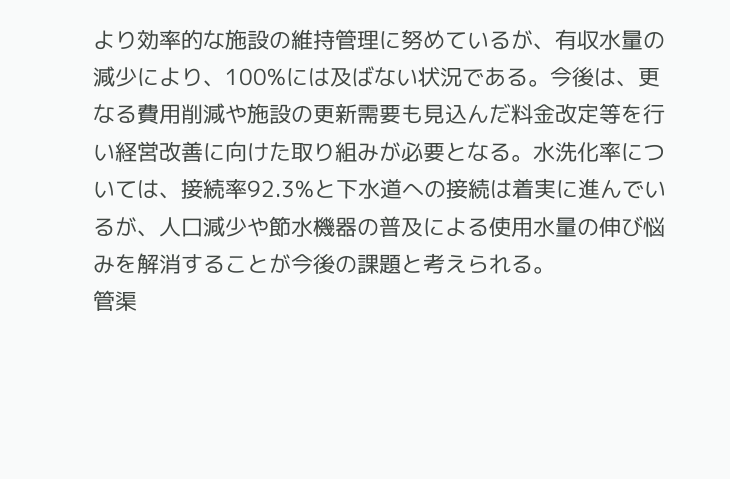より効率的な施設の維持管理に努めているが、有収水量の減少により、100%には及ばない状況である。今後は、更なる費用削減や施設の更新需要も見込んだ料金改定等を行い経営改善に向けた取り組みが必要となる。水洗化率については、接続率92.3%と下水道への接続は着実に進んでいるが、人口減少や節水機器の普及による使用水量の伸び悩みを解消することが今後の課題と考えられる。
管渠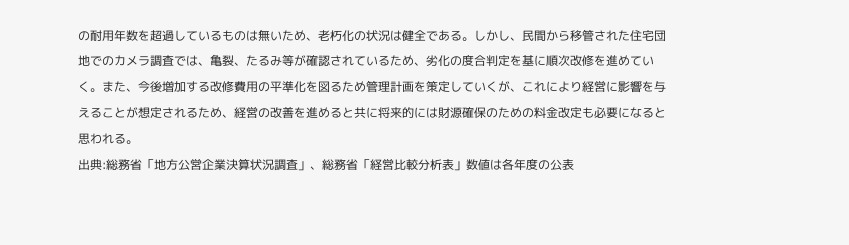の耐用年数を超過しているものは無いため、老朽化の状況は健全である。しかし、民間から移管された住宅団地でのカメラ調査では、亀裂、たるみ等が確認されているため、劣化の度合判定を基に順次改修を進めていく。また、今後増加する改修費用の平準化を図るため管理計画を策定していくが、これにより経営に影響を与えることが想定されるため、経営の改善を進めると共に将来的には財源確保のための料金改定も必要になると思われる。
出典:総務省「地方公営企業決算状況調査」、総務省「経営比較分析表」数値は各年度の公表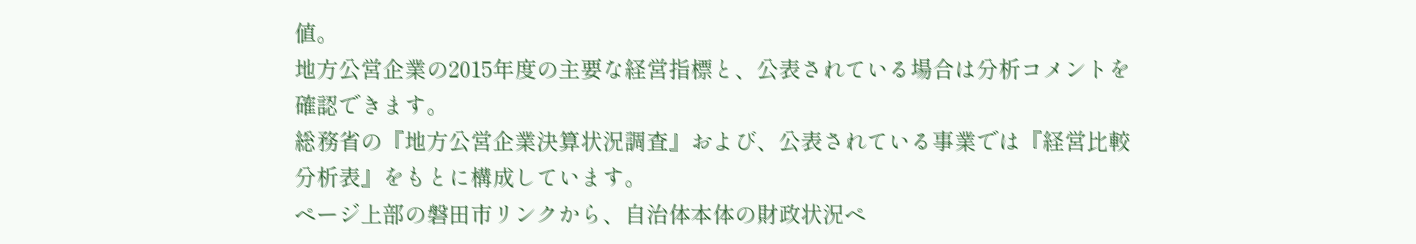値。
地方公営企業の2015年度の主要な経営指標と、公表されている場合は分析コメントを確認できます。
総務省の『地方公営企業決算状況調査』および、公表されている事業では『経営比較分析表』をもとに構成しています。
ページ上部の磐田市リンクから、自治体本体の財政状況ペ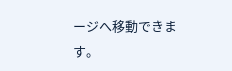ージへ移動できます。